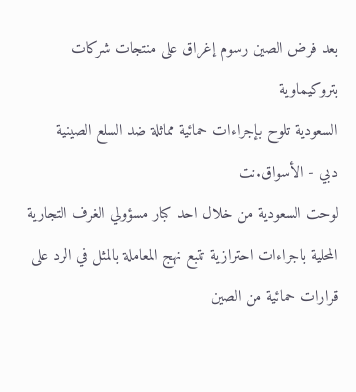بعد فرض الصين رسوم إغراق على منتجات شركات بتروكيماوية
السعودية تلوح بإجراءات حمائية مماثلة ضد السلع الصينية
دبي - الأسواق.نت
لوحت السعودية من خلال احد كبار مسؤولي الغرف التجارية المحلية باجراءات احترازية تتبع نهج المعاملة بالمثل في الرد على قرارات حمائية من الصين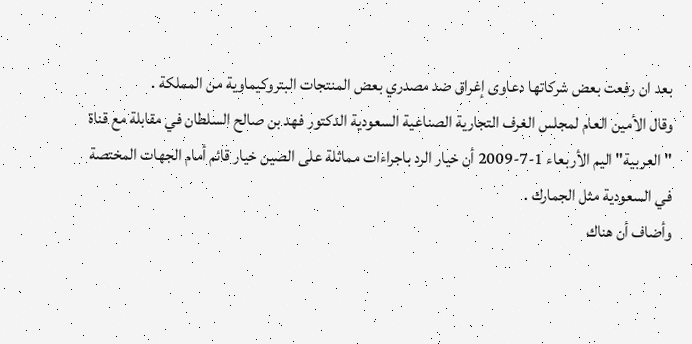بعد ان رفعت بعض شركاتها دعاوى إغراق ضد مصدري بعض المنتجات البتروكيماوية من المملكة .
وقال الأمين العام لمجلس الغرف التجارية الصناعية السعودية الدكتور فهد بن صالح السلطان في مقابلة مع قناة " العربية" اليم الأربعاء 1-7-2009 أن خيار الرد باجراءات مماثلة على الصين خيار قائم أمام الجهات المختصة في السعودية مثل الجمارك .
وأضاف أن هناك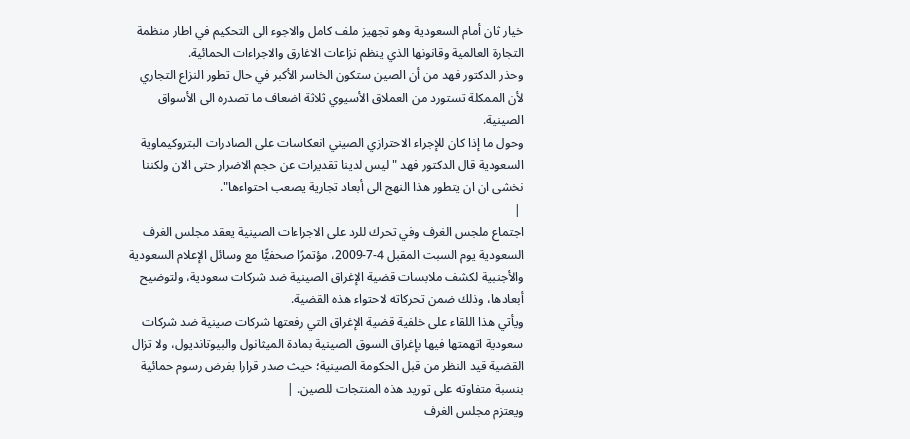خيار ثان أمام السعودية وهو تجهيز ملف كامل والاجوء الى التحكيم في اطار منظمة التجارة العالمية وقانونها الذي ينظم نزاعات الاغارق والاجراءات الحمائية.
وحذر الدكتور فهد من أن الصين ستكون الخاسر الأكبر في حال تطور النزاع التجاري لأن الممكلة تستورد من العملاق الأسيوي ثلاثة اضعاف ما تصدره الى الأسواق الصينية.
وحول ما إذا كان للإجراء الاحترازي الصيني انعكاسات على الصادرات البتروكيماوية السعودية قال الدكتور فهد " ليس لدينا تقديرات عن حجم الاضرار حتى الان ولكننا نخشى ان ان يتطور هذا النهج الى أبعاد تجارية يصعب احتواءها".
 |
اجتماع ملجس الغرف وفي تحرك للرد على الاجراءات الصينية يعقد مجلس الغرف السعودية يوم السبت المقبل 4-7-2009، مؤتمرًا صحفيًّا مع وسائل الإعلام السعودية والأجنبية لكشف ملابسات قضية الإغراق الصينية ضد شركات سعودية، ولتوضيح أبعادها، وذلك ضمن تحركاته لاحتواء هذه القضية.
ويأتي هذا اللقاء على خلفية قضية الإغراق التي رفعتها شركات صينية ضد شركات سعودية اتهمتها فيها بإغراق السوق الصينية بمادة الميثانول والبيوتانديول، ولا تزال القضية قيد النظر من قبل الحكومة الصينية؛ حيث صدر قرارا بفرض رسوم حمائية بنسبة متفاوته على توريد هذه المنتجات للصين. |
ويعتزم مجلس الغرف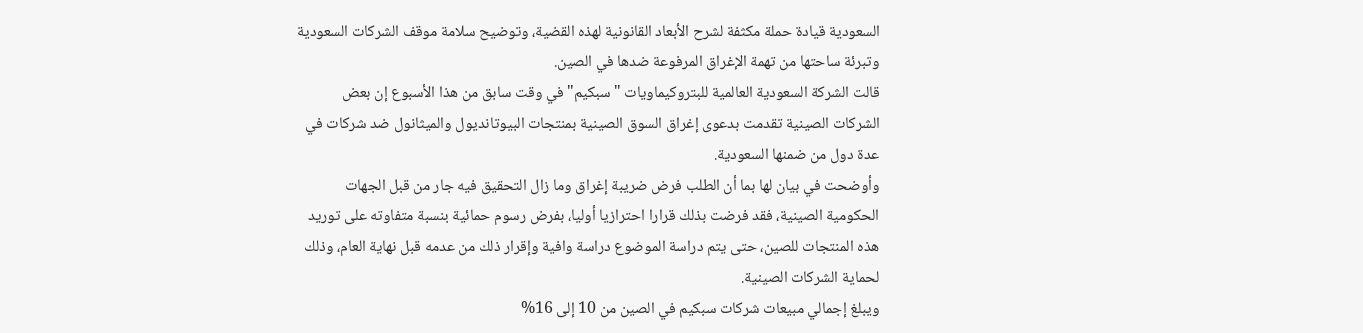السعودية قيادة حملة مكثفة لشرح الأبعاد القانونية لهذه القضية، وتوضيح سلامة موقف الشركات السعودية وتبرئة ساحتها من تهمة الإغراق المرفوعة ضدها في الصين.
قالت الشركة السعودية العالمية للبتروكيماويات "سبكيم" في وقت سابق من هذا الأسبوع إن بعض الشركات الصينية تقدمت بدعوى إغراق السوق الصينية بمنتجات البيوتانديول والميثانول ضد شركات في عدة دول من ضمنها السعودية.
وأوضحت في بيان لها بما أن الطلب فرض ضريبة إغراق وما زال التحقيق فيه جار من قبل الجهات الحكومية الصينية، فقد فرضت بذلك قرارا احترازيا أوليا، بفرض رسوم حمائية بنسبة متفاوته على توريد هذه المنتجات للصين، حتى يتم دراسة الموضوع دراسة وافية وإقرار ذلك من عدمه قبل نهاية العام، وذلك لحماية الشركات الصينية.
ويبلغ إجمالي مبيعات شركات سبكيم في الصين من 10 إلى 16%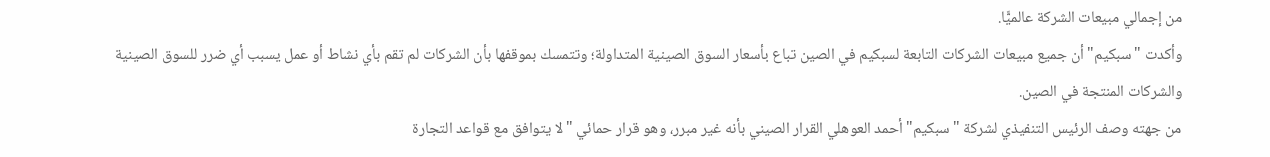من إجمالي مبيعات الشركة عالميًّا.
وأكدت "سبكيم" أن جميع مبيعات الشركات التابعة لسبكيم في الصين تباع بأسعار السوق الصينية المتداولة؛ وتتمسك بموقفها بأن الشركات لم تقم بأي نشاط أو عمل يسبب أي ضرر للسوق الصينية والشركات المنتجة في الصين.
من جهته وصف الرئيس التنفيذي لشركة "سبكيم" أحمد العوهلي القرار الصيني بأنه غير مبرر، وهو قرار حمائي "لا يتوافق مع قواعد التجارة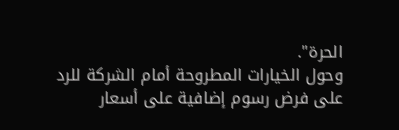الحرة".
وحول الخيارات المطروحة أمام الشركة للرد على فرض رسوم إضافية على أسعار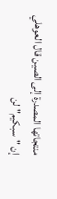منتجاتها المصدرة إلى الصين قال العوهلي إن "سبكيم" لن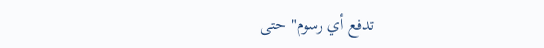تدفع أي رسوم" حتى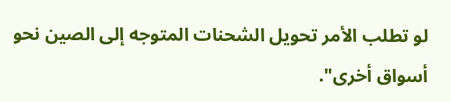لو تطلب الأمر تحويل الشحنات المتوجه إلى الصين نحو أسواق أخرى".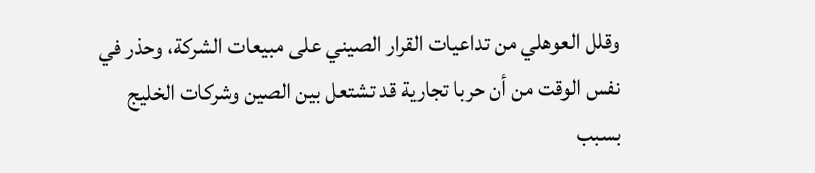وقلل العوهلي من تداعيات القرار الصيني على مبيعات الشركة، وحذر في نفس الوقت من أن حربا تجارية قد تشتعل بين الصين وشركات الخليج بسبب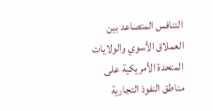التنافس المتصاعد بين العملاق الأسوي والولايات المتحدة الأمريكية على مناطق النفوذ التجارية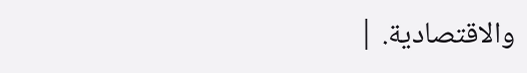والاقتصادية. |